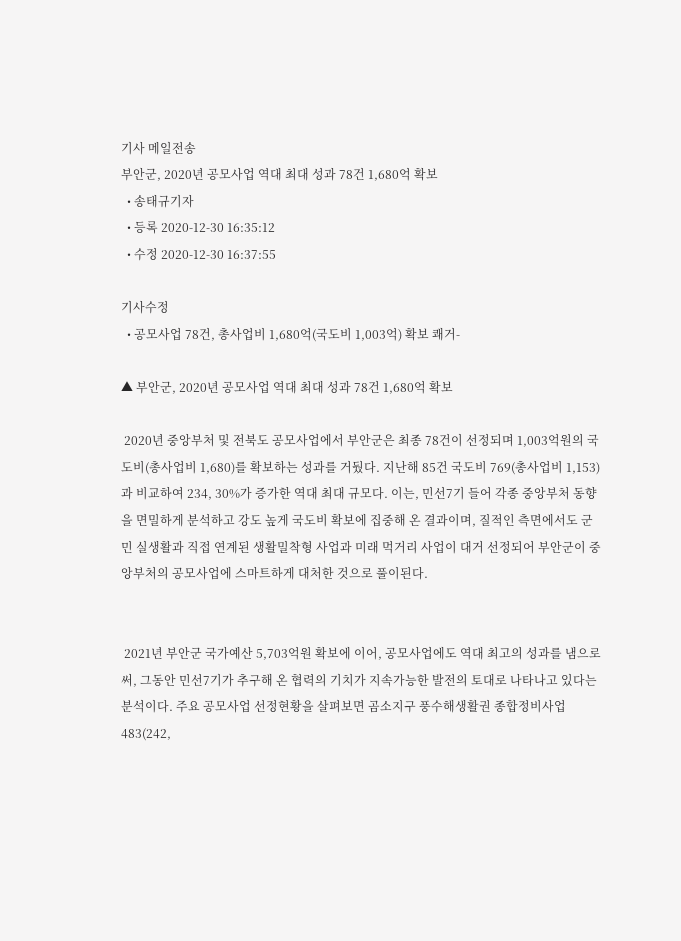기사 메일전송
부안군, 2020년 공모사업 역대 최대 성과 78건 1,680억 확보
  • 송태규기자
  • 등록 2020-12-30 16:35:12
  • 수정 2020-12-30 16:37:55

기사수정
  • 공모사업 78건, 총사업비 1,680억(국도비 1,003억) 확보 쾌거-

▲ 부안군, 2020년 공모사업 역대 최대 성과 78건 1,680억 확보

 2020년 중앙부처 및 전북도 공모사업에서 부안군은 최종 78건이 선정되며 1,003억원의 국도비(총사업비 1,680)를 확보하는 성과를 거뒀다. 지난해 85건 국도비 769(총사업비 1,153)과 비교하여 234, 30%가 증가한 역대 최대 규모다. 이는, 민선7기 들어 각종 중앙부처 동향을 면밀하게 분석하고 강도 높게 국도비 확보에 집중해 온 결과이며, 질적인 측면에서도 군민 실생활과 직접 연계된 생활밀착형 사업과 미래 먹거리 사업이 대거 선정되어 부안군이 중앙부처의 공모사업에 스마트하게 대처한 것으로 풀이된다.


 2021년 부안군 국가예산 5,703억원 확보에 이어, 공모사업에도 역대 최고의 성과를 냄으로써, 그동안 민선7기가 추구해 온 협력의 기치가 지속가능한 발전의 토대로 나타나고 있다는 분석이다. 주요 공모사업 선정현황을 살펴보면 곰소지구 풍수해생활권 종합정비사업 483(242,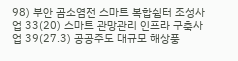98) 부안 곰소염전 스마트 복합쉼터 조성사업 33(20) 스마트 관망관리 인프라 구축사업 39(27.3) 공공주도 대규모 해상풍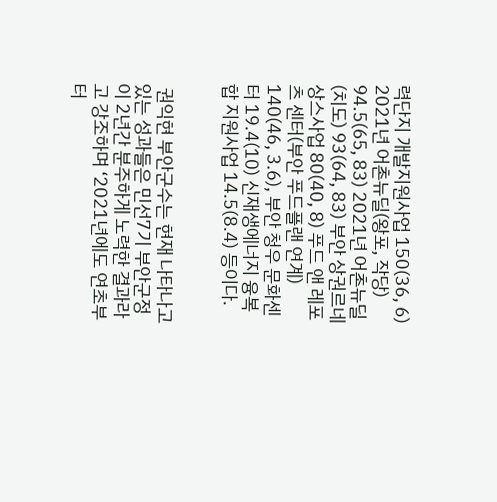력단지 개발지원사업 150(36, 6) 2021년 어촌뉴딜(왕포, 작당) 94.5(65, 83) 2021년 어촌뉴딜(치도) 93(64, 83) 부안 상권르네상스사업 80(40, 8) 푸드 앤 레포츠 센터(부안 푸드플랜 연계) 140(46, 3.6), 부안 청우 문화센터 19.4(10) 신재생에너지 융복합 지원사업 14.5(8.4) 등이다.


 권익현 부안군수는 현재 나타나고 있는 성과들은 민선7기 부안군정이 2년간 분주하게 노력한 결과라고 강조하며 ‘2021년에도 연초부터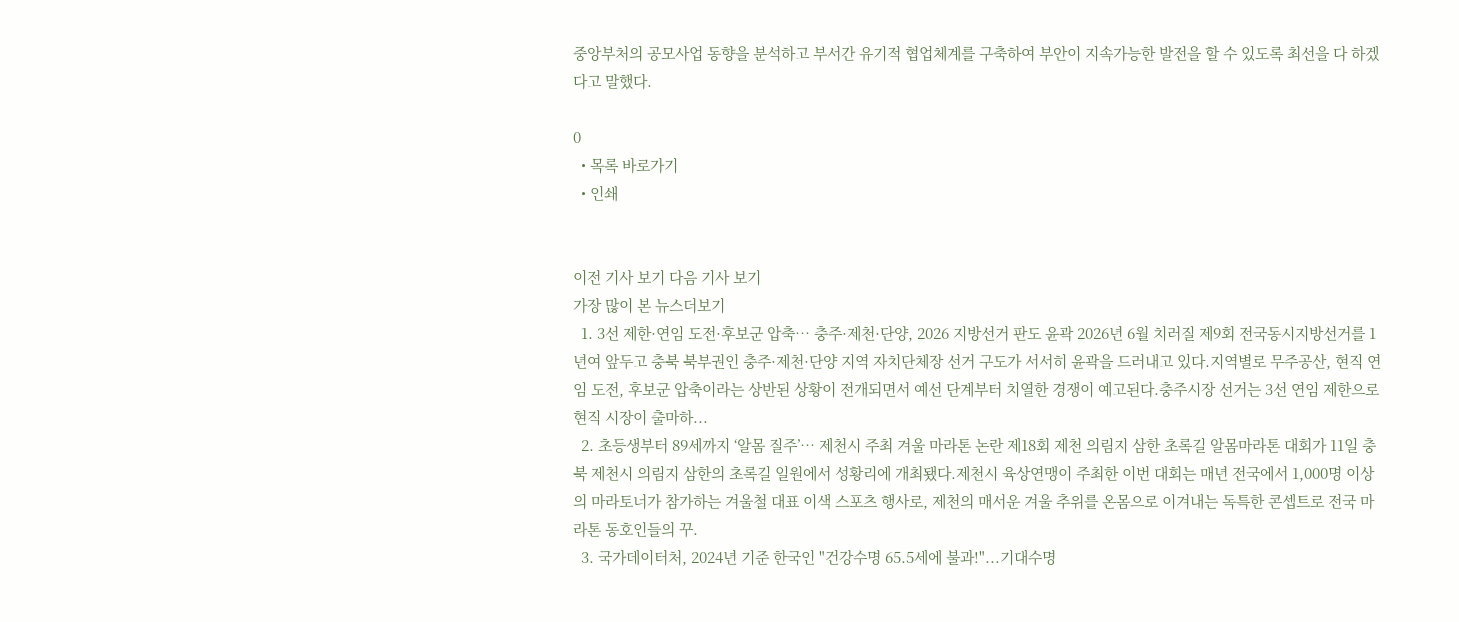중앙부처의 공모사업 동향을 분석하고 부서간 유기적 협업체계를 구축하여 부안이 지속가능한 발전을 할 수 있도록 최선을 다 하겠다고 말했다.

0
  • 목록 바로가기
  • 인쇄


이전 기사 보기 다음 기사 보기
가장 많이 본 뉴스더보기
  1. 3선 제한·연임 도전·후보군 압축… 충주·제천·단양, 2026 지방선거 판도 윤곽 2026년 6월 치러질 제9회 전국동시지방선거를 1년여 앞두고 충북 북부권인 충주·제천·단양 지역 자치단체장 선거 구도가 서서히 윤곽을 드러내고 있다.지역별로 무주공산, 현직 연임 도전, 후보군 압축이라는 상반된 상황이 전개되면서 예선 단계부터 치열한 경쟁이 예고된다.충주시장 선거는 3선 연임 제한으로 현직 시장이 출마하...
  2. 초등생부터 89세까지 ‘알몸 질주’… 제천시 주최 겨울 마라톤 논란 제18회 제천 의림지 삼한 초록길 알몸마라톤 대회가 11일 충북 제천시 의림지 삼한의 초록길 일원에서 성황리에 개최됐다.제천시 육상연맹이 주최한 이번 대회는 매년 전국에서 1,000명 이상의 마라토너가 참가하는 겨울철 대표 이색 스포츠 행사로, 제천의 매서운 겨울 추위를 온몸으로 이겨내는 독특한 콘셉트로 전국 마라톤 동호인들의 꾸.
  3. 국가데이터처, 2024년 기준 한국인 "건강수명 65.5세에 불과!"...기대수명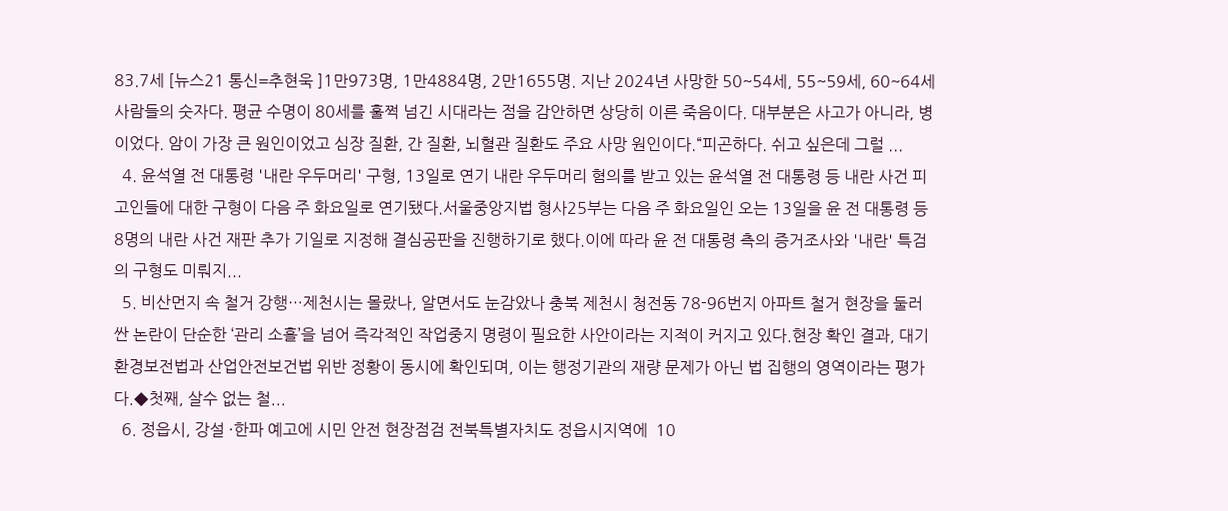83.7세 [뉴스21 통신=추현욱 ]1만973명, 1만4884명, 2만1655명. 지난 2024년 사망한 50~54세, 55~59세, 60~64세 사람들의 숫자다. 평균 수명이 80세를 훌쩍 넘긴 시대라는 점을 감안하면 상당히 이른 죽음이다. 대부분은 사고가 아니라, 병이었다. 암이 가장 큰 원인이었고 심장 질환, 간 질환, 뇌혈관 질환도 주요 사망 원인이다.“피곤하다. 쉬고 싶은데 그럴 ...
  4. 윤석열 전 대통령 '내란 우두머리' 구형, 13일로 연기 내란 우두머리 혐의를 받고 있는 윤석열 전 대통령 등 내란 사건 피고인들에 대한 구형이 다음 주 화요일로 연기됐다.서울중앙지법 형사25부는 다음 주 화요일인 오는 13일을 윤 전 대통령 등 8명의 내란 사건 재판 추가 기일로 지정해 결심공판을 진행하기로 했다.이에 따라 윤 전 대통령 측의 증거조사와 '내란' 특검의 구형도 미뤄지...
  5. 비산먼지 속 철거 강행…제천시는 몰랐나, 알면서도 눈감았나 충북 제천시 청전동 78-96번지 아파트 철거 현장을 둘러싼 논란이 단순한 ‘관리 소홀’을 넘어 즉각적인 작업중지 명령이 필요한 사안이라는 지적이 커지고 있다.현장 확인 결과, 대기환경보전법과 산업안전보건법 위반 정황이 동시에 확인되며, 이는 행정기관의 재량 문제가 아닌 법 집행의 영역이라는 평가다.◆첫째, 살수 없는 철...
  6. 정읍시, 강설 ·한파 예고에 시민 안전 현장점검 전북특별자치도 정읍시지역에  10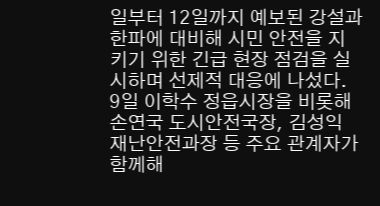일부터 12일까지 예보된 강설과 한파에 대비해 시민 안전을 지키기 위한 긴급 현장 점검을 실시하며 선제적 대응에 나섰다. 9일 이학수 정읍시장을 비롯해 손연국 도시안전국장, 김성익 재난안전과장 등 주요 관계자가 함께해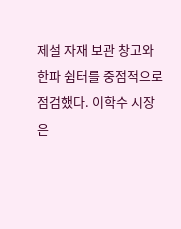제설 자재 보관 창고와 한파 쉼터를 중점적으로 점검했다. 이학수 시장은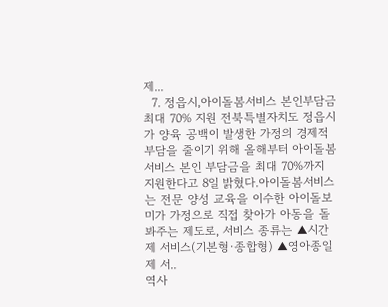제...
  7. 정읍시,아이돌봄서비스 본인부담금 최대 70% 지원 전북특별자치도 정읍시가 양육 공백이 발생한 가정의 경제적 부담을 줄이기 위해 올해부터 아이돌봄 서비스 본인 부담금을 최대 70%까지 지원한다고 8일 밝혔다.아이돌봄서비스는 전문 양성 교육을 이수한 아이돌보미가 가정으로 직접 찾아가 아동을 돌봐주는 제도로, 서비스 종류는 ▲시간제 서비스(기본형·종합형) ▲영아종일제 서..
역사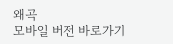왜곡
모바일 버전 바로가기